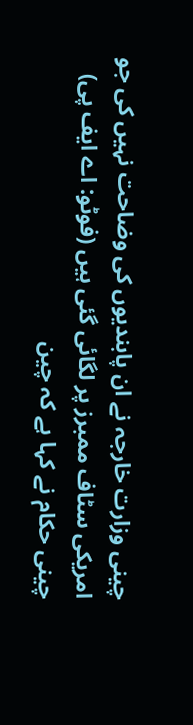چینی وزارت خارجہ نے ان پابندیوں کی وضاحت نہیں کی جو امریکی سٹاف ممبرز پر لگائی گئی ہیں (فوٹو: اے ایف پی)
چینی حکام نے کہا ہے کہ چین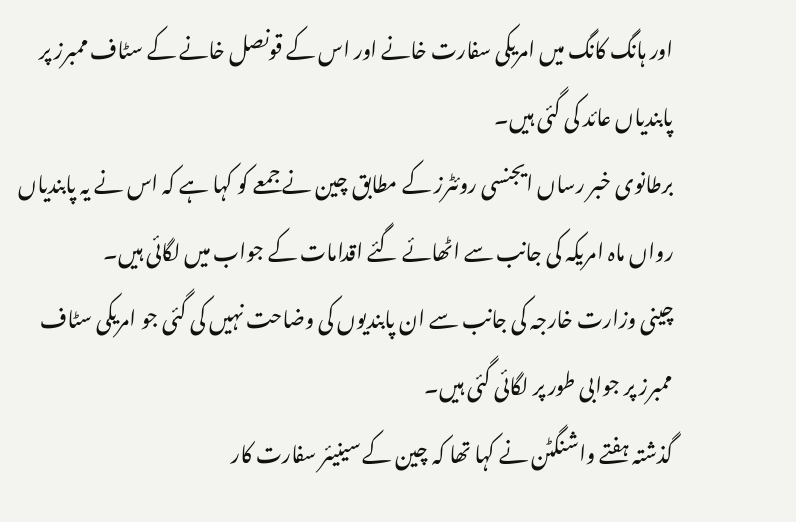اور ہانگ کانگ میں امریکی سفارت خانے اور اس کے قونصل خانے کے سٹاف ممبرز پر پابندیاں عائد کی گئی ہیں۔
برطانوی خبر رساں ایجنسی روئٹرز کے مطابق چین نے جمعے کو کہا ہے کہ اس نے یہ پابندیاں رواں ماہ امریکہ کی جانب سے اٹھائے گئے اقدامات کے جواب میں لگائی ہیں۔
چینی وزارت خارجہ کی جانب سے ان پابندیوں کی وضاحت نہیں کی گئی جو امریکی سٹاف ممبرز پر جوابی طور پر لگائی گئی ہیں۔
گذشتہ ہفتے واشنگٹن نے کہا تھا کہ چین کے سینیئر سفارت کار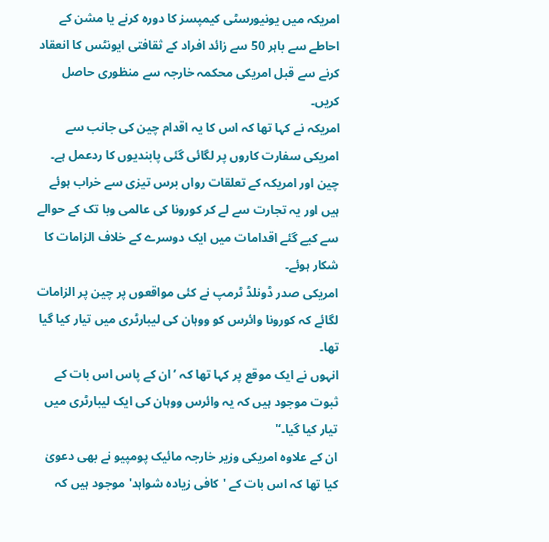امریکہ میں یونیورسٹی کیمپسز کا دورہ کرنے یا مشن کے احاطے سے باہر 50 سے زائد افراد کے ثقافتی ایونٹس کا انعقاد کرنے سے قبل امریکی محکمہ خارجہ سے منظوری حاصل کریں۔
امریکہ نے کہا تھا کہ اس کا یہ اقدام چین کی جانب سے امریکی سفارت کاروں پر لگائی گئی پابندیوں کا ردعمل ہے۔
چین اور امریکہ کے تعلقات رواں برس تیزی سے خراب ہوئے ہیں اور یہ تجارت سے لے کر کورونا کی عالمی وبا تک کے حوالے سے کیے گئے اقدامات میں ایک دوسرے کے خلاف الزامات کا شکار ہوئے۔
امریکی صدر ڈونلڈ ٹرمپ نے کئی مواقعوں پر چین پر الزامات لگائے کہ کورونا وائرس کو ووہان کی لیبارٹری میں تیار کیا گیا تھا۔
انہوں نے ایک موقع پر کہا تھا کہ ’ان کے پاس اس بات کے ثبوت موجود ہیں کہ یہ وائرس ووہان کی ایک لیبارٹری میں تیار کیا گیا۔‘'
ان کے علاوہ امریکی وزیر خارجہ مائیک پومپیو نے بھی دعویٰ کیا تھا کہ اس بات کے 'کافی زیادہ شواہد' موجود ہیں کہ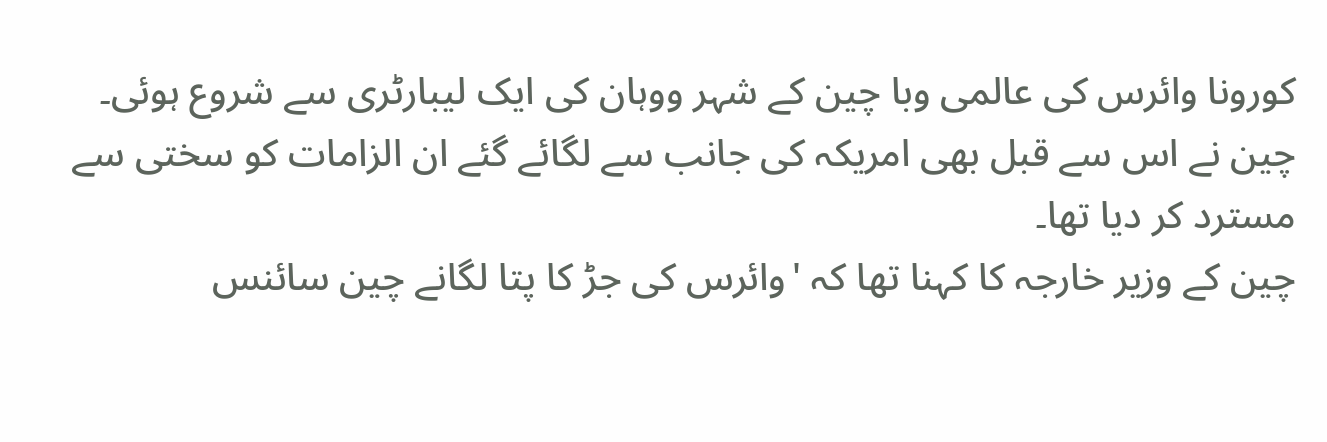کورونا وائرس کی عالمی وبا چین کے شہر ووہان کی ایک لیبارٹری سے شروع ہوئی۔
چین نے اس سے قبل بھی امریکہ کی جانب سے لگائے گئے ان الزامات کو سختی سے مسترد کر دیا تھا۔
چین کے وزیر خارجہ کا کہنا تھا کہ 'وائرس کی جڑ کا پتا لگانے چین سائنس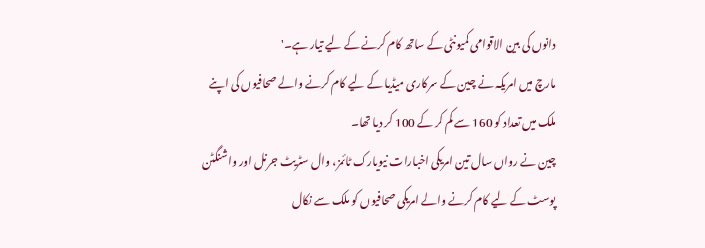دانوں کی بین الاقوامی کمیونٹی کے ساتھ کام کرنے کے لیے تیار ہے۔'
مارچ میں امریکہ نے چین کے سرکاری میڈیا کے لیے کام کرنے والے صحافیوں کی اپنے ملک میں تعداد کو 160 سے کم کر کے 100 کر دیا تھا۔
چین نے رواں سال تین امریکی اخبارات نیویارک ٹائمز، وال سٹریٹ جرنل اور واشنگٹن پوسٹ کے لیے کام کرنے والے امریکی صحافیوں کو ملک سے نکال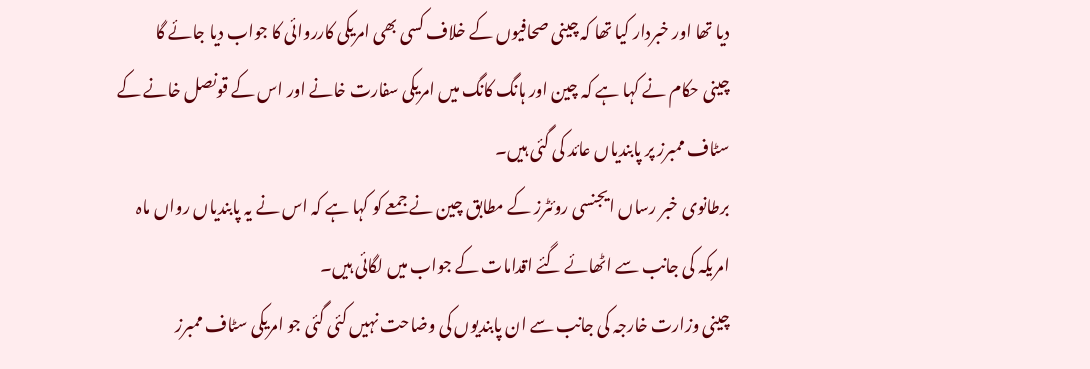دیا تھا اور خبردار کیا تھا کہ چینی صحافیوں کے خلاف کسی بھی امریکی کارروائی کا جواب دیا جائے گا
چینی حکام نے کہا ہے کہ چین اور ہانگ کانگ میں امریکی سفارت خانے اور اس کے قونصل خانے کے سٹاف ممبرز پر پابندیاں عائد کی گئی ہیں۔
برطانوی خبر رساں ایجنسی روئٹرز کے مطابق چین نے جمعے کو کہا ہے کہ اس نے یہ پابندیاں رواں ماہ امریکہ کی جانب سے اٹھائے گئے اقدامات کے جواب میں لگائی ہیں۔
چینی وزارت خارجہ کی جانب سے ان پابندیوں کی وضاحت نہیں کئی گئی جو امریکی سٹاف ممبرز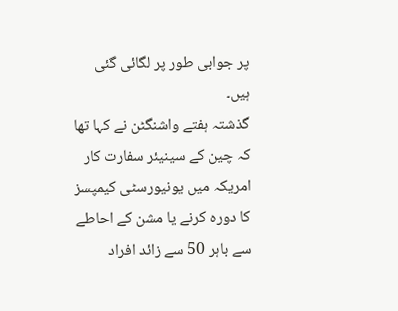پر جوابی طور پر لگائی گئی ہیں۔
گذشتہ ہفتے واشنگٹن نے کہا تھا کہ چین کے سینیئر سفارت کار امریکہ میں یونیورسٹی کیمپسز کا دورہ کرنے یا مشن کے احاطے سے باہر 50 سے زائد افراد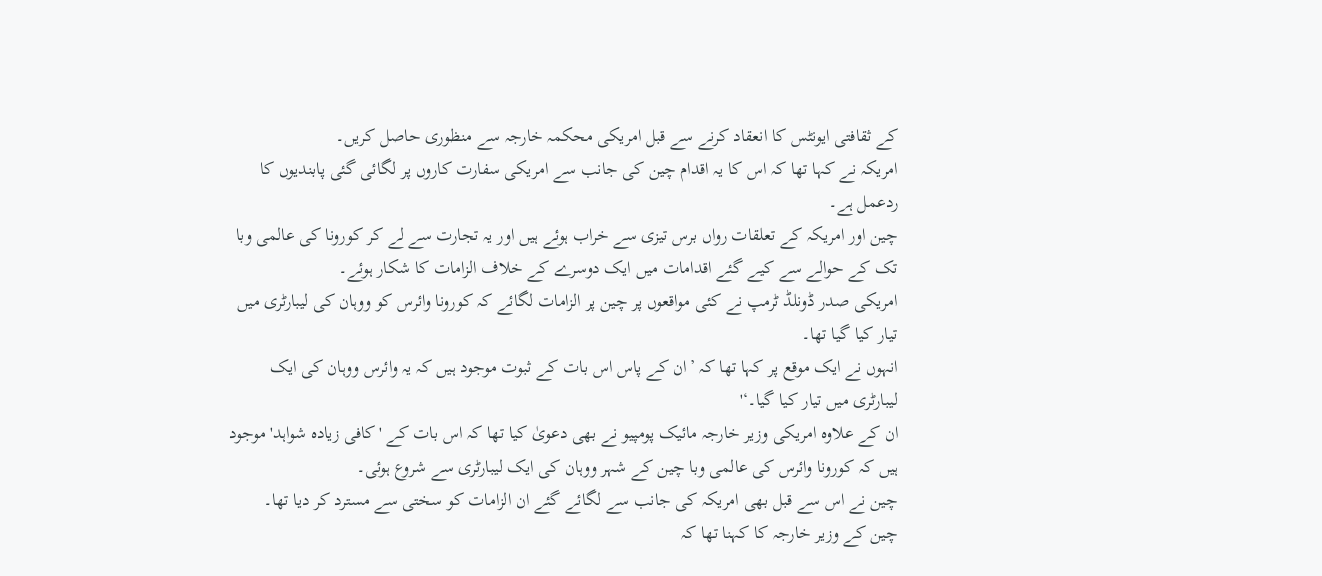کے ثقافتی ایونٹس کا انعقاد کرنے سے قبل امریکی محکمہ خارجہ سے منظوری حاصل کریں۔
امریکہ نے کہا تھا کہ اس کا یہ اقدام چین کی جانب سے امریکی سفارت کاروں پر لگائی گئی پابندیوں کا ردعمل ہے۔
چین اور امریکہ کے تعلقات رواں برس تیزی سے خراب ہوئے ہیں اور یہ تجارت سے لے کر کورونا کی عالمی وبا تک کے حوالے سے کیے گئے اقدامات میں ایک دوسرے کے خلاف الزامات کا شکار ہوئے۔
امریکی صدر ڈونلڈ ٹرمپ نے کئی مواقعوں پر چین پر الزامات لگائے کہ کورونا وائرس کو ووہان کی لیبارٹری میں تیار کیا گیا تھا۔
انہوں نے ایک موقع پر کہا تھا کہ ’ان کے پاس اس بات کے ثبوت موجود ہیں کہ یہ وائرس ووہان کی ایک لیبارٹری میں تیار کیا گیا۔‘'
ان کے علاوہ امریکی وزیر خارجہ مائیک پومپیو نے بھی دعویٰ کیا تھا کہ اس بات کے 'کافی زیادہ شواہد' موجود ہیں کہ کورونا وائرس کی عالمی وبا چین کے شہر ووہان کی ایک لیبارٹری سے شروع ہوئی۔
چین نے اس سے قبل بھی امریکہ کی جانب سے لگائے گئے ان الزامات کو سختی سے مسترد کر دیا تھا۔
چین کے وزیر خارجہ کا کہنا تھا کہ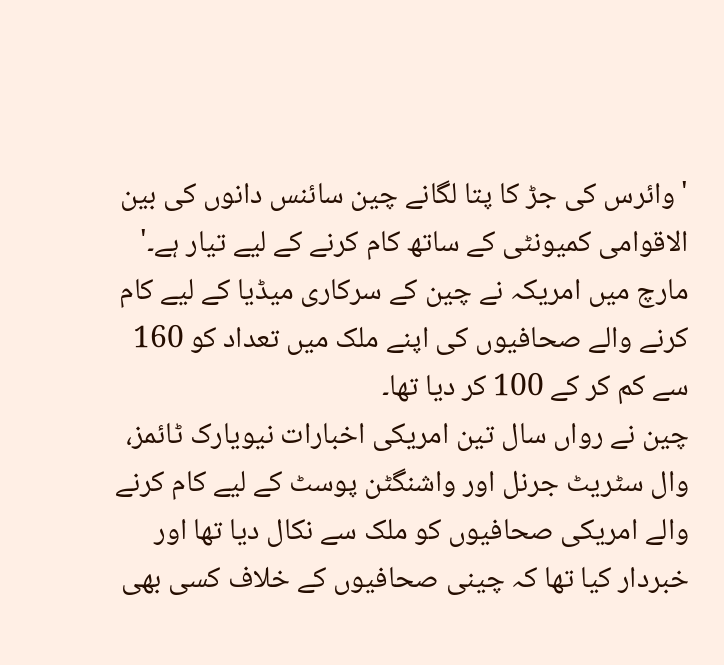'وائرس کی جڑ کا پتا لگانے چین سائنس دانوں کی بین الاقوامی کمیونٹی کے ساتھ کام کرنے کے لیے تیار ہے۔'
مارچ میں امریکہ نے چین کے سرکاری میڈیا کے لیے کام کرنے والے صحافیوں کی اپنے ملک میں تعداد کو 160 سے کم کر کے 100 کر دیا تھا۔
چین نے رواں سال تین امریکی اخبارات نیویارک ٹائمز، وال سٹریٹ جرنل اور واشنگٹن پوسٹ کے لیے کام کرنے والے امریکی صحافیوں کو ملک سے نکال دیا تھا اور خبردار کیا تھا کہ چینی صحافیوں کے خلاف کسی بھی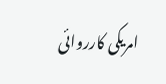امریکی کارروائی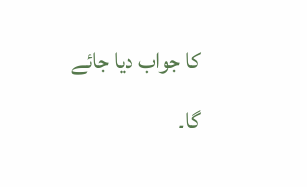کا جواب دیا جائے گا۔